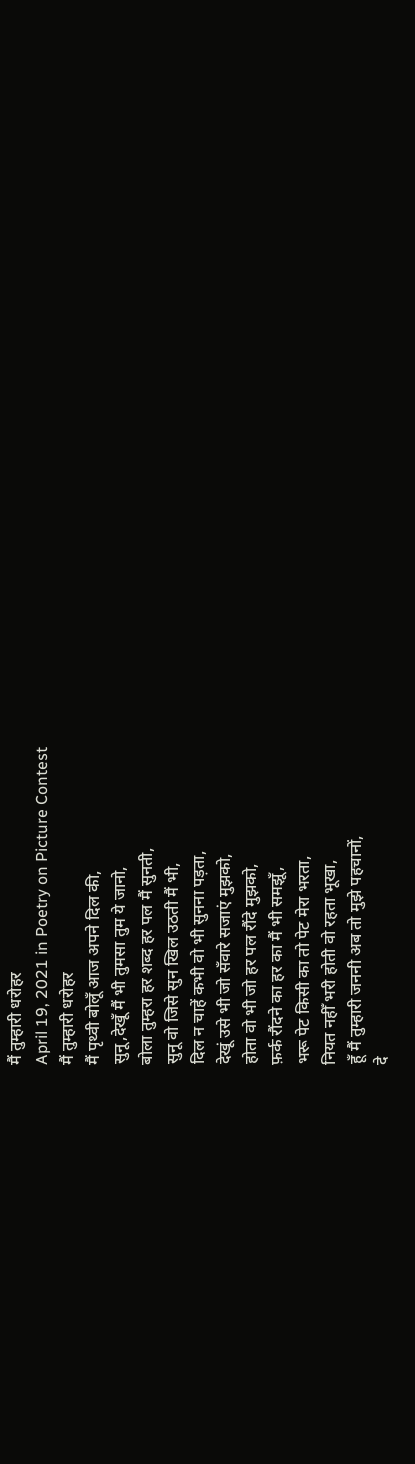मैं तुम्हारी धरोहर
April 19, 2021 in Poetry on Picture Contest
मैं तुम्हारी धरोहर
मैं पृथ्वी बोलूँ आज अपने दिल की,
सुनू,देखूँ मैं भी तुमसा तुम ये जानो,
बोला तुम्हरा हर शब्द हर पल मैं सुनती,
सुनू वो जिसे सुन खिल उठती मैं भी,
दिल न चाहें कभी वो भी सुनना पड़ता,
देखूं उसे भी जो सँवारे सजाएं मुझको,
होता वो भी जो हर पल रौंदे मुझको,
फ़र्क रौंदने का हर का मैं भी समझूँ,
भरू पेट किसी का तो पेट मेरा भरता,
नियत नहीँ भरी होती वो रहता भूखा,
हूँ मैं तुम्हारी जननी अब तो मुझे पहचानों,
दे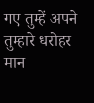गए तुम्हें अपने तुम्हारे धरोहर मान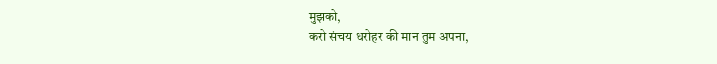मुझको,
करो संचय धरोहर की मान तुम अपना,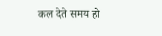कल देते समय हो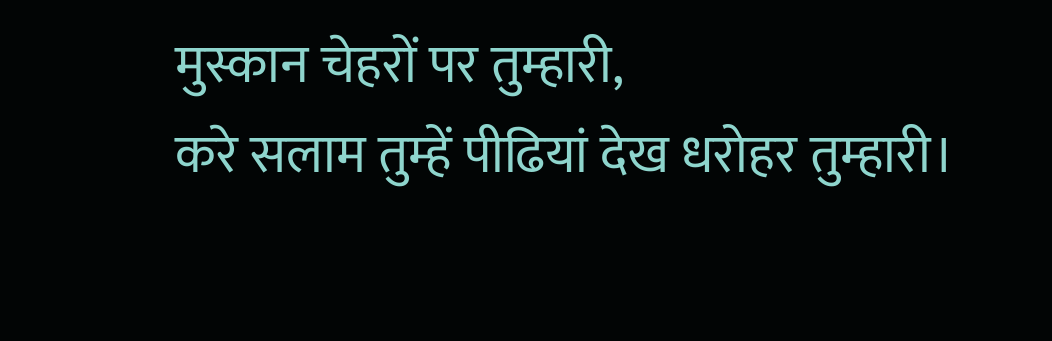मुस्कान चेहरों पर तुम्हारी,
करे सलाम तुम्हें पीढियां देख धरोहर तुम्हारी।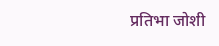प्रतिभा जोशी